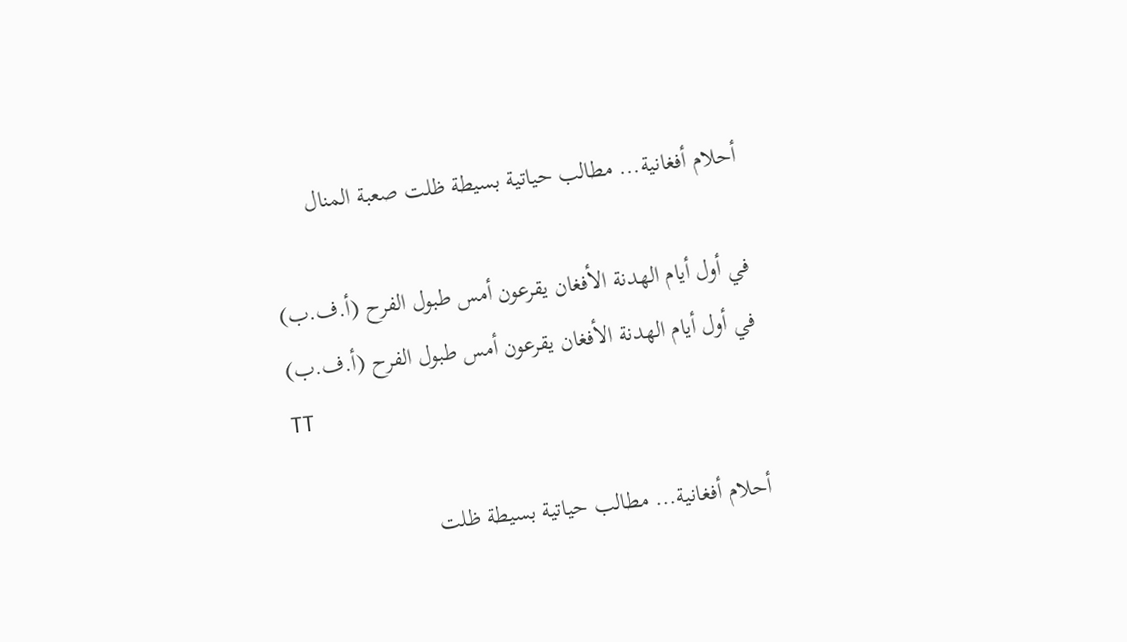أحلام أفغانية... مطالب حياتية بسيطة ظلت صعبة المنال

في أول أيام الهدنة الأفغان يقرعون أمس طبول الفرح (أ.ف.ب)
في أول أيام الهدنة الأفغان يقرعون أمس طبول الفرح (أ.ف.ب)
TT

أحلام أفغانية... مطالب حياتية بسيطة ظلت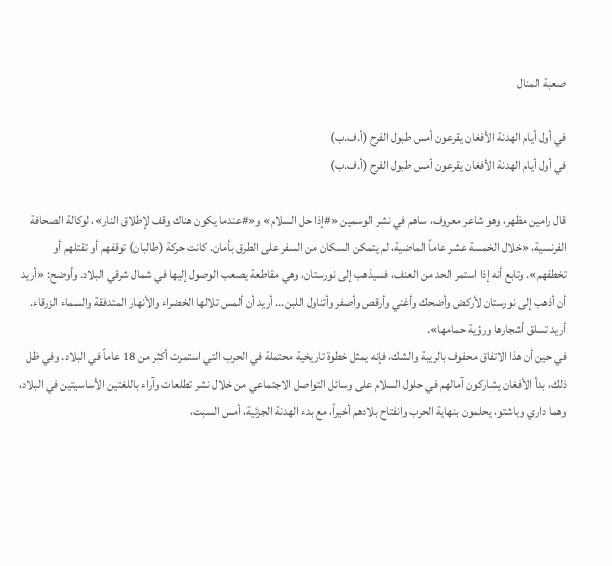صعبة المنال

في أول أيام الهدنة الأفغان يقرعون أمس طبول الفرح (أ.ف.ب)
في أول أيام الهدنة الأفغان يقرعون أمس طبول الفرح (أ.ف.ب)

قال رامين مظهر، وهو شاعر معروف، ساهم في نشر الوسمين «#إذا حل السلام» و«#عندما يكون هناك وقف لإطلاق النار»، لوكالة الصحافة الفرنسية، «خلال الخمسة عشر عاماً الماضية، لم يتمكن السكان من السفر على الطرق بأمان. كانت حركة (طالبان) توقفهم أو تقتلهم أو تخطفهم». وتابع أنه إذا استمر الحد من العنف، فسيذهب إلى نورستان، وهي مقاطعة يصعب الوصول إليها في شمال شرقي البلاد. وأوضح: «أريد أن أذهب إلى نورستان لأركض وأضحك وأغني وأرقص وأصفر وأتناول اللبن... أريد أن ألمس تلالها الخضراء والأنهار المتدفقة والسماء الزرقاء. أريد تسلق أشجارها ورؤية حمامها».
في حين أن هذا الاتفاق محفوف بالريبة والشك، فإنه يمثل خطوة تاريخية محتملة في الحرب التي استمرت أكثر من 18 عاماً في البلاد. وفي ظل ذلك، بدأ الأفغان يشاركون آمالهم في حلول السلام على وسائل التواصل الاجتماعي من خلال نشر تطلعات وآراء باللغتين الأساسيتين في البلاد، وهما داري وباشتو، يحلمون بنهاية الحرب وانفتاح بلادهم أخيراً، مع بدء الهدنة الجزئية، أمس السبت،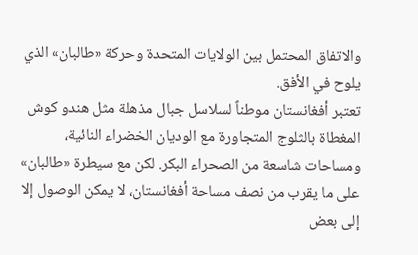والاتفاق المحتمل بين الولايات المتحدة وحركة «طالبان» الذي يلوح في الأفق.
تعتبر أفغانستان موطناً لسلاسل جبال مذهلة مثل هندو كوش المغطاة بالثلوج المتجاورة مع الوديان الخضراء النائية، ومساحات شاسعة من الصحراء البكر. لكن مع سيطرة «طالبان» على ما يقرب من نصف مساحة أفغانستان، لا يمكن الوصول إلا إلى بعض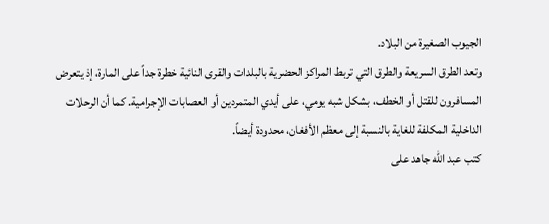الجيوب الصغيرة من البلاد.
وتعد الطرق السريعة والطرق التي تربط المراكز الحضرية بالبلدات والقرى النائية خطرة جداً على المارة، إذ يتعرض المسافرون للقتل أو الخطف، بشكل شبه يومي، على أيدي المتمردين أو العصابات الإجرامية. كما أن الرحلات الداخلية المكلفة للغاية بالنسبة إلى معظم الأفغان، محدودة أيضاً.
كتب عبد الله جاهد على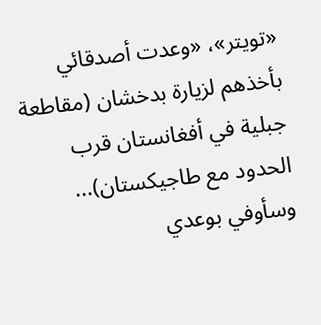«تويتر»، «وعدت أصدقائي بأخذهم لزيارة بدخشان (مقاطعة جبلية في أفغانستان قرب الحدود مع طاجيكستان)... وسأوفي بوعدي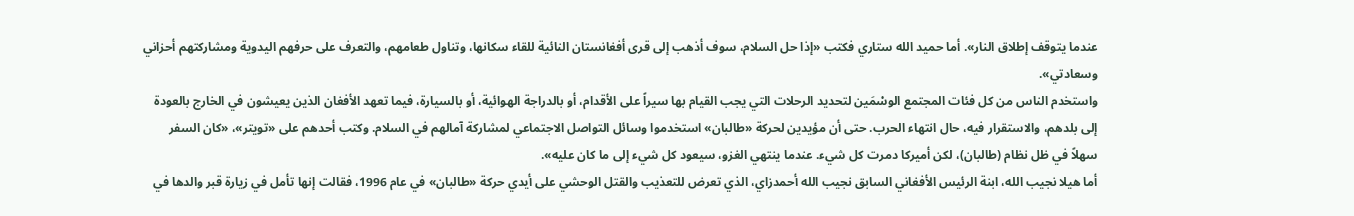عندما يتوقف إطلاق النار». أما حميد الله ستاري فكتب «إذا حل السلام، سوف أذهب إلى قرى أفغانستان النائية للقاء سكانها، وتناول طعامهم، والتعرف على حرفهم اليدوية ومشاركتهم أحزاني وسعادتي».
واستخدم الناس من كل فئات المجتمع الوسْمَين لتحديد الرحلات التي يجب القيام بها سيراً على الأقدام، أو بالدراجة الهوائية، أو بالسيارة، فيما تعهد الأفغان الذين يعيشون في الخارج بالعودة إلى بلدهم، والاستقرار فيه، حال انتهاء الحرب. حتى أن مؤيدين لحركة «طالبان» استخدموا وسائل التواصل الاجتماعي لمشاركة آمالهم في السلام. وكتب أحدهم على «تويتر»، «كان السفر سهلاً في ظل نظام (طالبان)، لكن أميركا دمرت كل شيء. عندما ينتهي الغزو، سيعود كل شيء إلى ما كان عليه».
أما هيلا نجيب الله، ابنة الرئيس الأفغاني السابق نجيب الله أحمدزاي، الذي تعرض للتعذيب والقتل الوحشي على أيدي حركة «طالبان» في عام 1996، فقالت إنها تأمل في زيارة قبر والدها في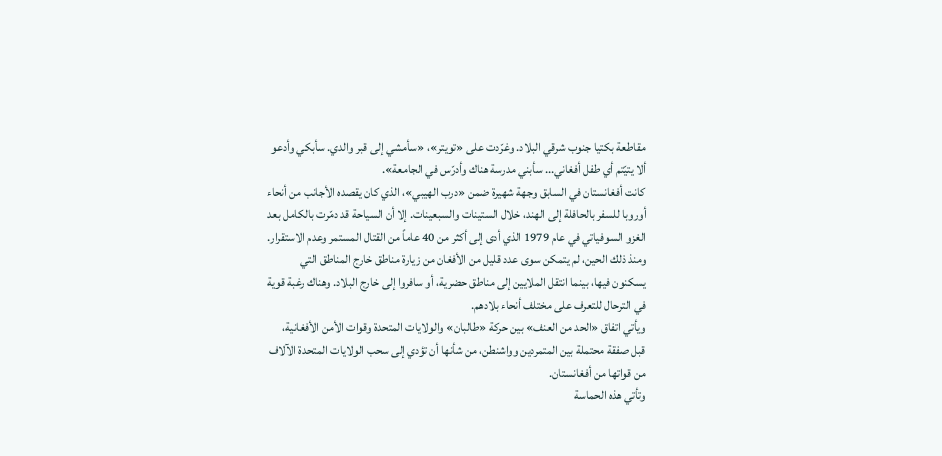مقاطعة بكتيا جنوب شرقي البلاد. وغرّدت على «تويتر»، «سأمشي إلى قبر والدي. سأبكي وأدعو ألا يتيّتم أي طفل أفغاني... سأبني مدرسة هناك وأدرّس في الجامعة».
كانت أفغانستان في السابق وجهة شهيرة ضمن «درب الهيبي»، الذي كان يقصده الأجانب من أنحاء أوروبا للسفر بالحافلة إلى الهند، خلال الستينات والسبعينات. إلا أن السياحة قد دمّرت بالكامل بعد الغزو السوفياتي في عام 1979 الذي أدى إلى أكثر من 40 عاماً من القتال المستمر وعدم الاستقرار. ومنذ ذلك الحين، لم يتمكن سوى عدد قليل من الأفغان من زيارة مناطق خارج المناطق التي يسكنون فيها، بينما انتقل الملايين إلى مناطق حضرية، أو سافروا إلى خارج البلاد. وهناك رغبة قوية في الترحال للتعرف على مختلف أنحاء بلادهم.
ويأتي اتفاق «الحد من العنف» بين حركة «طالبان» والولايات المتحدة وقوات الأمن الأفغانية، قبل صفقة محتملة بين المتمردين وواشنطن، من شأنها أن تؤدي إلى سحب الولايات المتحدة الآلاف من قواتها من أفغانستان.
وتأتي هذه الحماسة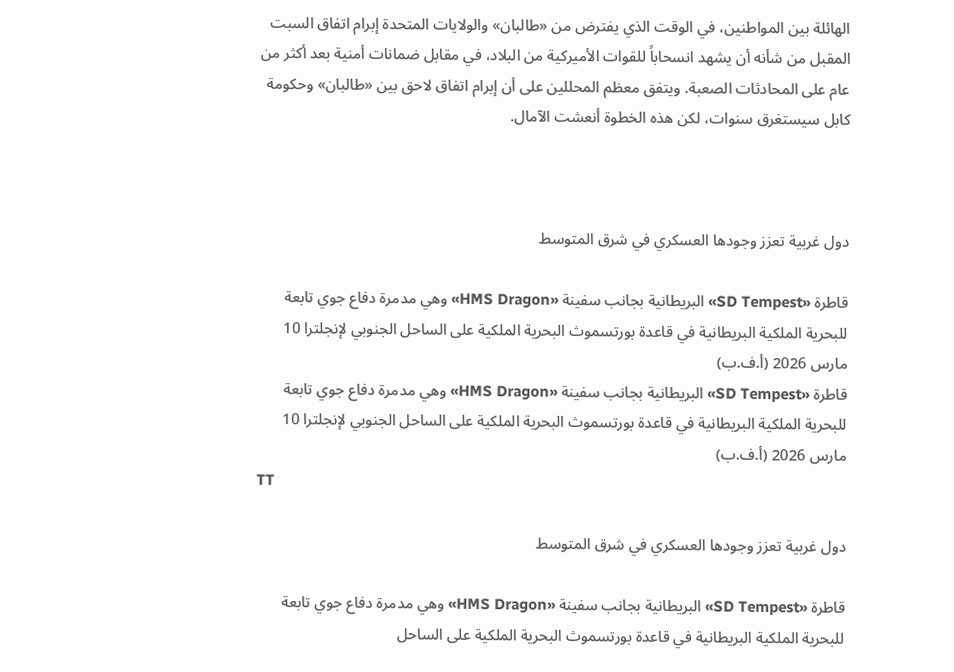الهائلة بين المواطنين، في الوقت الذي يفترض من «طالبان» والولايات المتحدة إبرام اتفاق السبت المقبل من شأنه أن يشهد انسحاباً للقوات الأميركية من البلاد، في مقابل ضمانات أمنية بعد أكثر من عام على المحادثات الصعبة. ويتفق معظم المحللين على أن إبرام اتفاق لاحق بين «طالبان» وحكومة كابل سيستغرق سنوات، لكن هذه الخطوة أنعشت الآمال.



دول غربية تعزز وجودها العسكري في شرق المتوسط

قاطرة «SD Tempest» البريطانية بجانب سفينة «HMS Dragon» وهي مدمرة دفاع جوي تابعة للبحرية الملكية البريطانية في قاعدة بورتسموث البحرية الملكية على الساحل الجنوبي لإنجلترا 10 مارس 2026 (أ.ف.ب)
قاطرة «SD Tempest» البريطانية بجانب سفينة «HMS Dragon» وهي مدمرة دفاع جوي تابعة للبحرية الملكية البريطانية في قاعدة بورتسموث البحرية الملكية على الساحل الجنوبي لإنجلترا 10 مارس 2026 (أ.ف.ب)
TT

دول غربية تعزز وجودها العسكري في شرق المتوسط

قاطرة «SD Tempest» البريطانية بجانب سفينة «HMS Dragon» وهي مدمرة دفاع جوي تابعة للبحرية الملكية البريطانية في قاعدة بورتسموث البحرية الملكية على الساحل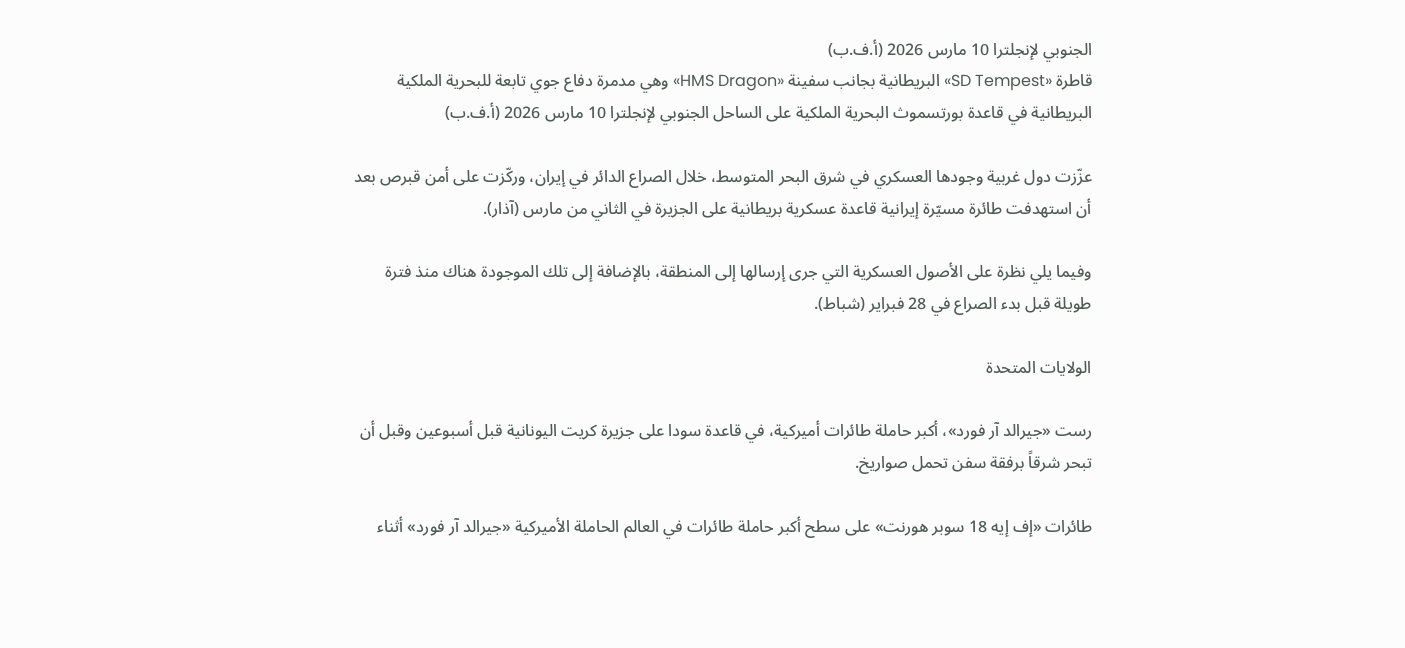الجنوبي لإنجلترا 10 مارس 2026 (أ.ف.ب)
قاطرة «SD Tempest» البريطانية بجانب سفينة «HMS Dragon» وهي مدمرة دفاع جوي تابعة للبحرية الملكية البريطانية في قاعدة بورتسموث البحرية الملكية على الساحل الجنوبي لإنجلترا 10 مارس 2026 (أ.ف.ب)

عزّزت دول غربية وجودها العسكري في شرق البحر المتوسط، خلال الصراع الدائر في إيران، وركّزت على أمن قبرص بعد أن استهدفت طائرة مسيّرة إيرانية قاعدة عسكرية بريطانية على الجزيرة في الثاني من مارس (آذار).

وفيما يلي نظرة على الأصول العسكرية التي جرى إرسالها إلى المنطقة، بالإضافة إلى تلك الموجودة هناك منذ فترة طويلة قبل بدء الصراع في 28 فبراير (شباط).

الولايات المتحدة

رست «جيرالد آر فورد»، أكبر حاملة طائرات أميركية، في قاعدة سودا على جزيرة كريت اليونانية قبل أسبوعين وقبل أن تبحر شرقاً برفقة سفن تحمل صواريخ.

طائرات «إف إيه 18 سوبر هورنت» على سطح أكبر حاملة طائرات في العالم الحاملة الأميركية «جيرالد آر فورد» أثناء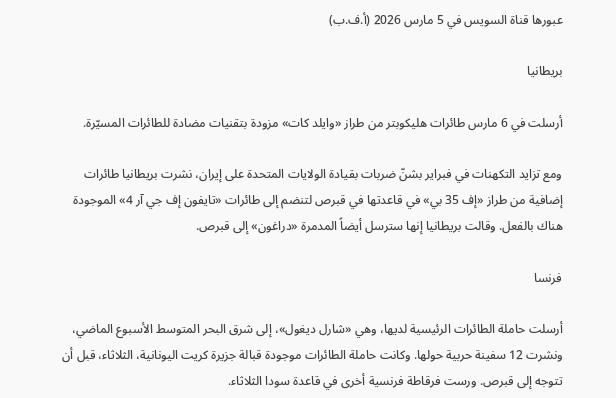عبورها قناة السويس في 5 مارس 2026 (أ.ف.ب)

بريطانيا

أرسلت في 6 مارس طائرات هليكوبتر من طراز «وايلد كات» مزودة بتقنيات مضادة للطائرات المسيّرة.

ومع تزايد التكهنات في فبراير بشنّ ضربات بقيادة الولايات المتحدة على إيران، نشرت بريطانيا طائرات إضافية من طراز «إف 35 بي» في قاعدتها في قبرص لتنضم إلى طائرات «تايفون إف جي آر 4» الموجودة هناك بالفعل. وقالت بريطانيا إنها سترسل أيضاً المدمرة «دراغون» إلى قبرص.

فرنسا

أرسلت حاملة الطائرات الرئيسية لديها، وهي «شارل ديغول»، إلى شرق البحر المتوسط الأسبوع الماضي، ونشرت 12 سفينة حربية حولها. وكانت حاملة الطائرات موجودة قبالة جزيرة كريت اليونانية، الثلاثاء، قبل أن تتوجه إلى قبرص. ورست فرقاطة فرنسية أخرى في قاعدة سودا الثلاثاء.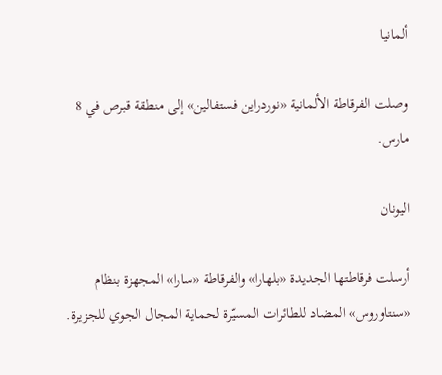ألمانيا

وصلت الفرقاطة الألمانية «نوردراين فستفالين» إلى منطقة قبرص في 8 مارس.

اليونان

أرسلت فرقاطتها الجديدة «بلهارا» والفرقاطة «سارا» المجهزة بنظام «سنتاوروس» المضاد للطائرات المسيّرة لحماية المجال الجوي للجزيرة.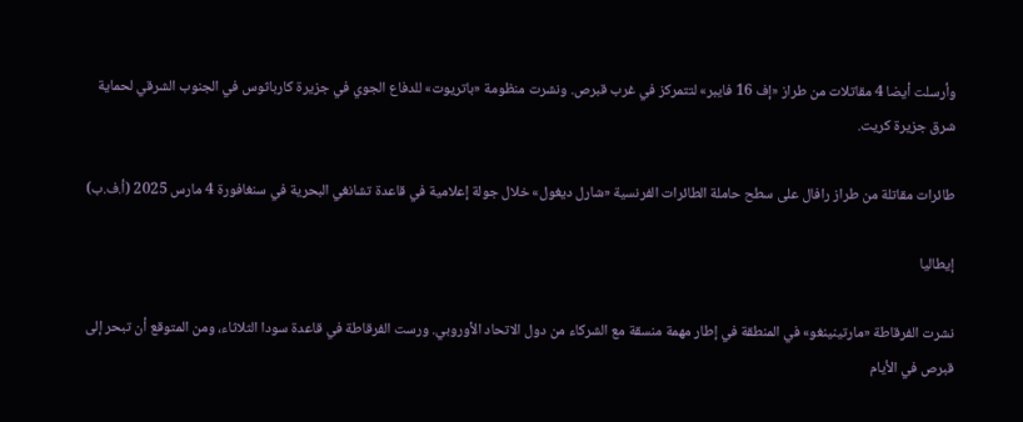وأرسلت أيضا 4 مقاتلات من طراز «إف 16 فايبر» لتتمركز في غرب قبرص. ونشرت منظومة «باتريوت» للدفاع الجوي في جزيرة كارباثوس في الجنوب الشرقي لحماية شرق جزيرة كريت.

طائرات مقاتلة من طراز رافال على سطح حاملة الطائرات الفرنسية «شارل ديغول» خلال جولة إعلامية في قاعدة تشانغي البحرية في سنغافورة 4 مارس 2025 (أ.ف.ب)

إيطاليا

نشرت الفرقاطة «مارتينينغو» في المنطقة في إطار مهمة منسقة مع الشركاء من دول الاتحاد الأوروبي. ورست الفرقاطة في قاعدة سودا الثلاثاء، ومن المتوقع أن تبحر إلى قبرص في الأيام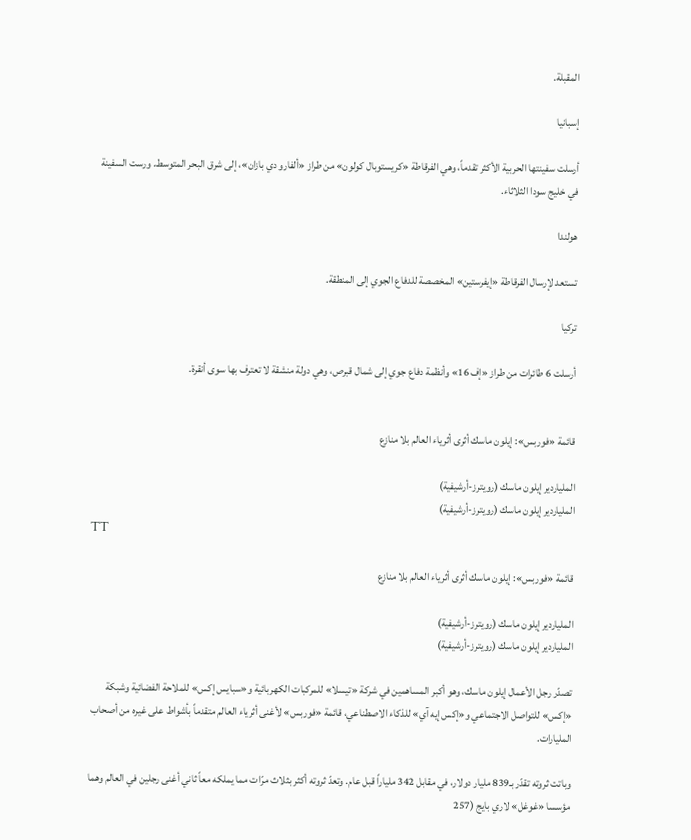المقبلة.

إسبانيا

أرسلت سفينتها الحربية الأكثر تقدماً، وهي الفرقاطة «كريستوبال كولون» من طراز «ألفارو دي بازان»، إلى شرق البحر المتوسط. ورست السفينة في خليج سودا الثلاثاء.

هولندا

تستعد لإرسال الفرقاطة «إيفرستين» المخصصة للدفاع الجوي إلى المنطقة.

تركيا

أرسلت 6 طائرات من طراز «إف 16» وأنظمة دفاع جوي إلى شمال قبرص، وهي دولة منشقة لا تعترف بها سوى أنقرة.


قائمة «فوربس»: إيلون ماسك أثرى أثرياء العالم بلا منازع

الملياردير إيلون ماسك (رويترز-أرشيفية)
الملياردير إيلون ماسك (رويترز-أرشيفية)
TT

قائمة «فوربس»: إيلون ماسك أثرى أثرياء العالم بلا منازع

الملياردير إيلون ماسك (رويترز-أرشيفية)
الملياردير إيلون ماسك (رويترز-أرشيفية)

تصدّر رجل الأعمال إيلون ماسك، وهو أكبر المساهمين في شركة «تيسلا» للمركبات الكهربائية و«سبايس إكس» للملاحة الفضائية وشبكة «إكس» للتواصل الاجتماعي و«إكس إيه آي» للذكاء الاصطناعي، قائمة «فوربس» لأغنى أثرياء العالم متقدماً بأشواط على غيره من أصحاب المليارات.

وباتت ثروته تقدّر بـ839 مليار دولار، في مقابل 342 ملياراً قبل عام. وتعدّ ثروته أكثر بثلاث مرّات مما يملكه معاً ثاني أغنى رجلين في العالم وهما مؤسسا «غوغل» لاري بايج (257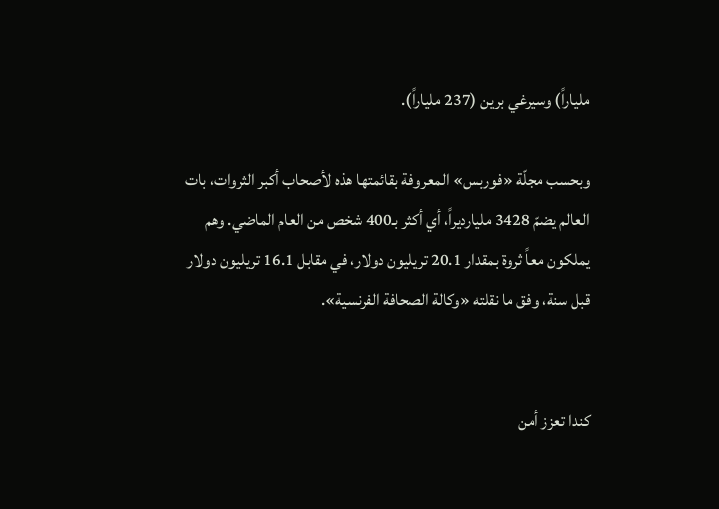ملياراً) وسيرغي برين (237 ملياراً).

وبحسب مجلّة «فوربس» المعروفة بقائمتها هذه لأصحاب أكبر الثروات، بات العالم يضمّ 3428 مليارديراً، أي أكثر بـ400 شخص من العام الماضي. وهم يملكون معاً ثروة بمقدار 20.1 تريليون دولار، في مقابل 16.1 تريليون دولار قبل سنة، وفق ما نقلته «وكالة الصحافة الفرنسية».


كندا تعزز أمن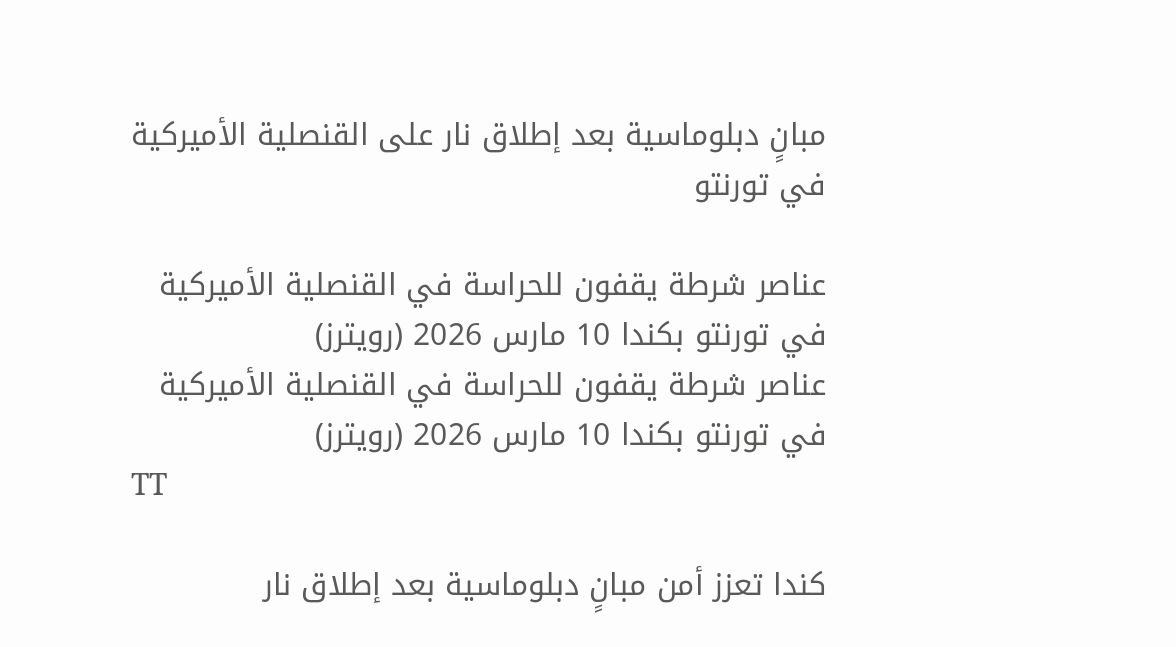مبانٍ دبلوماسية بعد إطلاق نار على القنصلية الأميركية في تورنتو

عناصر شرطة يقفون للحراسة في القنصلية الأميركية في تورنتو بكندا 10 مارس 2026 (رويترز)
عناصر شرطة يقفون للحراسة في القنصلية الأميركية في تورنتو بكندا 10 مارس 2026 (رويترز)
TT

كندا تعزز أمن مبانٍ دبلوماسية بعد إطلاق نار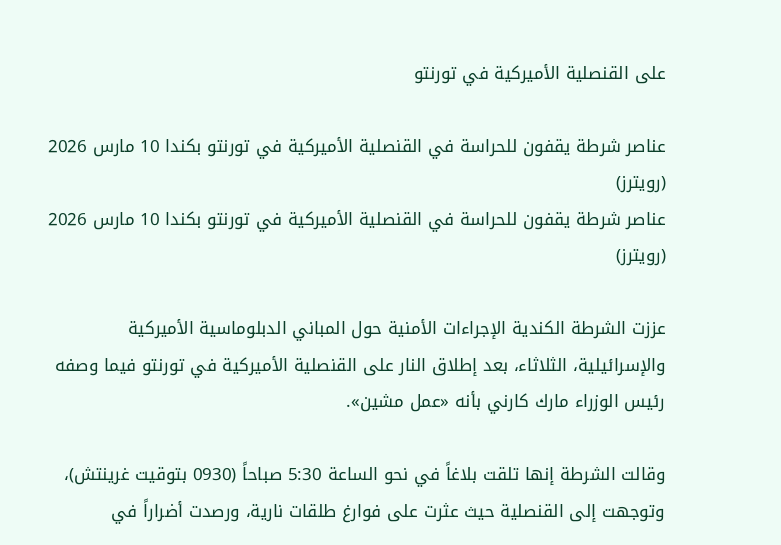على القنصلية الأميركية في تورنتو

عناصر شرطة يقفون للحراسة في القنصلية الأميركية في تورنتو بكندا 10 مارس 2026 (رويترز)
عناصر شرطة يقفون للحراسة في القنصلية الأميركية في تورنتو بكندا 10 مارس 2026 (رويترز)

عززت الشرطة الكندية الإجراءات الأمنية حول المباني الدبلوماسية الأميركية والإسرائيلية، الثلاثاء، بعد إطلاق النار على القنصلية الأميركية في تورنتو فيما وصفه رئيس الوزراء مارك كارني بأنه «عمل مشين».

وقالت الشرطة إنها تلقت بلاغاً في نحو الساعة 5:30 صباحاً (0930 بتوقيت غرينتش)، وتوجهت إلى القنصلية حيث عثرت على فوارغ طلقات نارية، ورصدت أضراراً في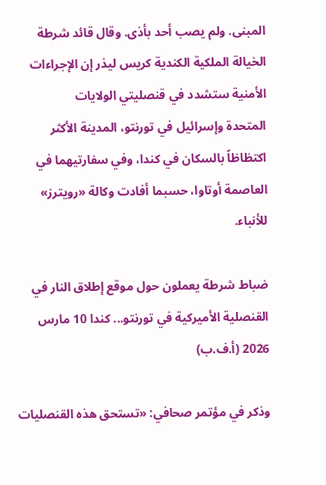المبنى. ولم يصب أحد بأذى. وقال قائد شرطة الخيالة الملكية الكندية كريس ليذر إن الإجراءات الأمنية ستشدد في قنصليتي الولايات المتحدة ‌وإسرائيل في تورنتو، المدينة ‌الأكثر اكتظاظاً بالسكان في كندا، وفي ‌سفارتيهما في العاصمة أوتاوا، حسبما أفادت وكالة «رويترز» للأنباء.

ضباط شرطة يعملون حول موقع إطلاق النار في القنصلية الأميركية في تورنتو... كندا 10 مارس 2026 (أ.ف.ب)

وذكر في مؤتمر صحافي: «تستحق هذه القنصليات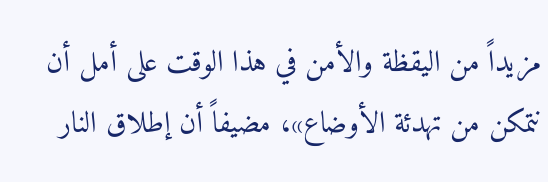مزيداً من اليقظة والأمن في هذا الوقت على أمل أن نتمكن من تهدئة الأوضاع»، مضيفاً أن إطلاق النار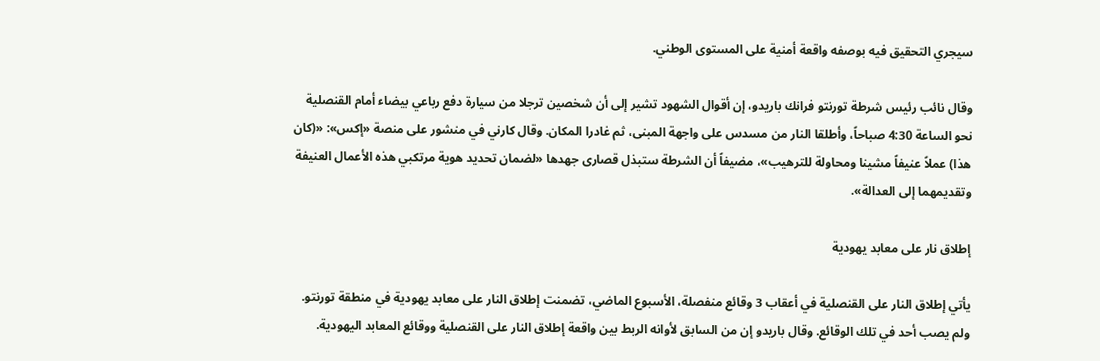سيجري التحقيق فيه بوصفه واقعة أمنية على المستوى الوطني.

وقال نائب رئيس شرطة تورنتو فرانك باريدو، إن أقوال الشهود تشير إلى أن شخصين ترجلا من سيارة دفع رباعي بيضاء أمام ‌القنصلية نحو الساعة 4:30 صباحاً، ‌وأطلقا النار من مسدس على واجهة المبنى، ثم غادرا المكان. وقال كارني ‌في منشور على منصة «إكس»: «(كان هذا) عملاً عنيفاً ‌مشينا ومحاولة للترهيب»، مضيفاً أن الشرطة ستبذل قصارى جهدها «لضمان تحديد هوية مرتكبي هذه الأعمال العنيفة وتقديمهما إلى العدالة».

إطلاق نار على معابد يهودية

يأتي إطلاق النار على القنصلية في أعقاب 3 وقائع منفصلة، الأسبوع الماضي، تضمنت إطلاق النار على معابد يهودية في منطقة تورنتو. ولم يصب أحد في تلك الوقائع. وقال باريدو إن من السابق لأوانه الربط بين واقعة إطلاق النار على القنصلية ووقائع المعابد اليهودية.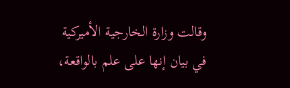وقالت وزارة الخارجية الأميركية في بيان إنها على علم بالواقعة،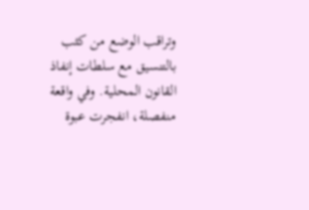وتراقب الوضع من كثب بالتنسيق مع سلطات إنفاذ القانون المحلية. وفي واقعة منفصلة، انفجرت عبوة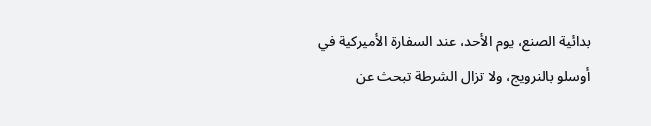بدائية الصنع، يوم الأحد، عند السفارة الأميركية في أوسلو بالنرويج، ولا تزال الشرطة تبحث عن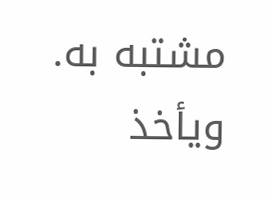مشتبه به. ويأخذ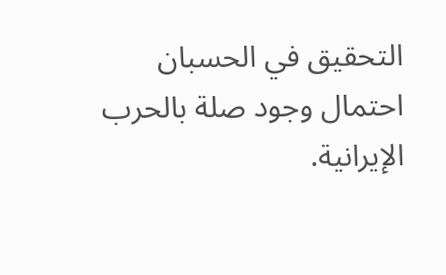التحقيق في الحسبان احتمال وجود صلة بالحرب الإيرانية.